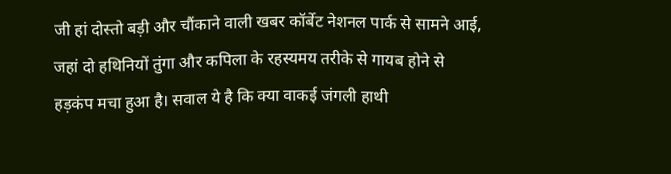जी हां दोस्तो बड़ी और चौंकाने वाली खबर कॉर्बेट नेशनल पार्क से सामने आई, जहां दो हथिनियों तुंगा और कपिला के रहस्यमय तरीके से गायब होने से हड़कंप मचा हुआ है। सवाल ये है कि क्या वाकई जंगली हाथी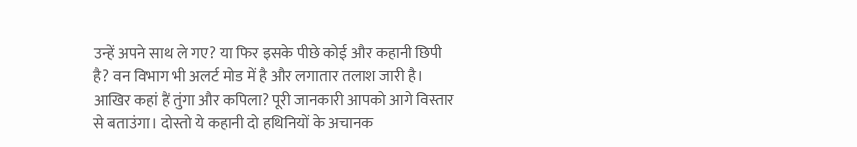उन्हें अपने साथ ले गए? या फिर इसके पीछे कोई और कहानी छिपी है? वन विभाग भी अलर्ट मोड में है और लगातार तलाश जारी है। आखिर कहां हैं तुंगा और कपिला? पूरी जानकारी आपको आगे विस्तार से बताउंगा। दोस्तो ये कहानी दो हथिनियों के अचानक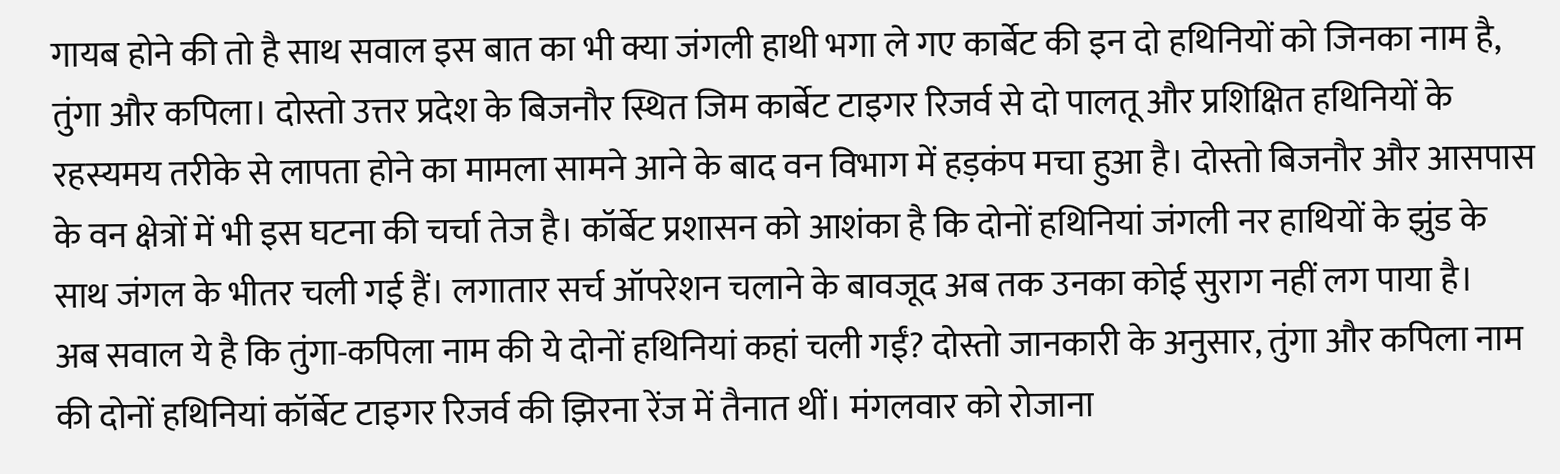गायब होने की तो है साथ सवाल इस बात का भी क्या जंगली हाथी भगा ले गए कार्बेट की इन दो हथिनियों को जिनका नाम है, तुंगा और कपिला। दोस्तो उत्तर प्रदेश के बिजनौर स्थित जिम कार्बेट टाइगर रिजर्व से दो पालतू और प्रशिक्षित हथिनियों के रहस्यमय तरीके से लापता होने का मामला सामने आने के बाद वन विभाग में हड़कंप मचा हुआ है। दोस्तो बिजनौर और आसपास के वन क्षेत्रों में भी इस घटना की चर्चा तेज है। कॉर्बेट प्रशासन को आशंका है कि दोनों हथिनियां जंगली नर हाथियों के झुंड के साथ जंगल के भीतर चली गई हैं। लगातार सर्च ऑपरेशन चलाने के बावजूद अब तक उनका कोई सुराग नहीं लग पाया है।
अब सवाल ये है कि तुंगा-कपिला नाम की ये दोनों हथिनियां कहां चली गईं? दोस्तो जानकारी के अनुसार, तुंगा और कपिला नाम की दोनों हथिनियां कॉर्बेट टाइगर रिजर्व की झिरना रेंज में तैनात थीं। मंगलवार को रोजाना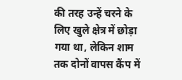की तरह उन्हें चरने के लिए खुले क्षेत्र में छोड़ा गया था, लेकिन शाम तक दोनों वापस कैंप में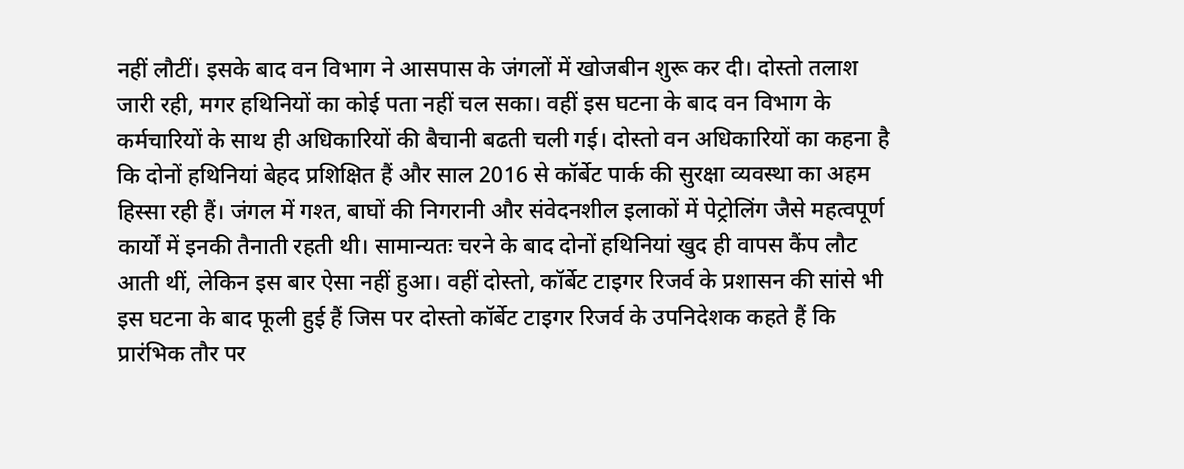नहीं लौटीं। इसके बाद वन विभाग ने आसपास के जंगलों में खोजबीन शुरू कर दी। दोस्तो तलाश जारी रही, मगर हथिनियों का कोई पता नहीं चल सका। वहीं इस घटना के बाद वन विभाग के कर्मचारियों के साथ ही अधिकारियों की बैचानी बढती चली गई। दोस्तो वन अधिकारियों का कहना है कि दोनों हथिनियां बेहद प्रशिक्षित हैं और साल 2016 से कॉर्बेट पार्क की सुरक्षा व्यवस्था का अहम हिस्सा रही हैं। जंगल में गश्त, बाघों की निगरानी और संवेदनशील इलाकों में पेट्रोलिंग जैसे महत्वपूर्ण कार्यों में इनकी तैनाती रहती थी। सामान्यतः चरने के बाद दोनों हथिनियां खुद ही वापस कैंप लौट आती थीं, लेकिन इस बार ऐसा नहीं हुआ। वहीं दोस्तो, कॉर्बेट टाइगर रिजर्व के प्रशासन की सांसे भी इस घटना के बाद फूली हुई हैं जिस पर दोस्तो कॉर्बेट टाइगर रिजर्व के उपनिदेशक कहते हैं कि प्रारंभिक तौर पर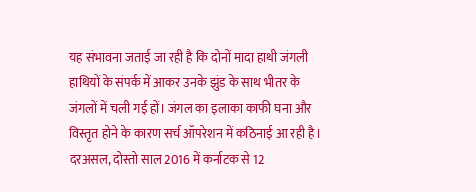यह संभावना जताई जा रही है कि दोनों मादा हाथी जंगली हाथियों के संपर्क में आकर उनके झुंड के साथ भीतर के जंगलों में चली गई हों। जंगल का इलाका काफी घना और विस्तृत होने के कारण सर्च ऑपरेशन में कठिनाई आ रही है। दरअसल, दोस्तो साल 2016 में कर्नाटक से 12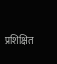प्रशिक्षित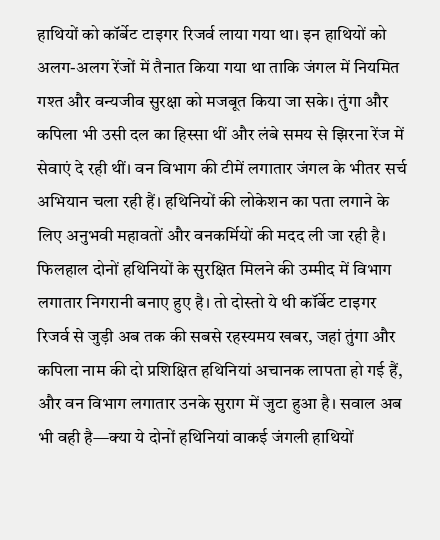हाथियों को कॉर्बेट टाइगर रिजर्व लाया गया था। इन हाथियों को अलग-अलग रेंजों में तैनात किया गया था ताकि जंगल में नियमित गश्त और वन्यजीव सुरक्षा को मजबूत किया जा सके। तुंगा और कपिला भी उसी दल का हिस्सा थीं और लंबे समय से झिरना रेंज में सेवाएं दे रही थीं। वन विभाग की टीमें लगातार जंगल के भीतर सर्च अभियान चला रही हैं। हथिनियों की लोकेशन का पता लगाने के लिए अनुभवी महावतों और वनकर्मियों की मदद ली जा रही है। फिलहाल दोनों हथिनियों के सुरक्षित मिलने की उम्मीद में विभाग लगातार निगरानी बनाए हुए है। तो दोस्तो ये थी कॉर्बेट टाइगर रिजर्व से जुड़ी अब तक की सबसे रहस्यमय खबर, जहां तुंगा और कपिला नाम की दो प्रशिक्षित हथिनियां अचानक लापता हो गई हैं, और वन विभाग लगातार उनके सुराग में जुटा हुआ है। सवाल अब भी वही है—क्या ये दोनों हथिनियां वाकई जंगली हाथियों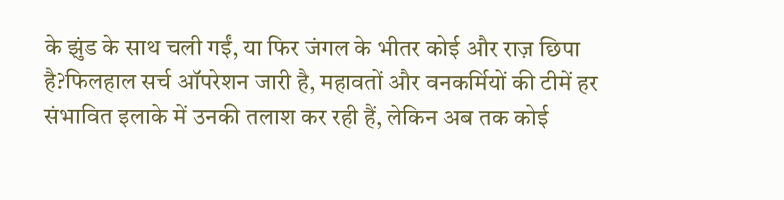के झुंड के साथ चली गईं, या फिर जंगल के भीतर कोई और राज़ छिपा है?फिलहाल सर्च ऑपरेशन जारी है, महावतों और वनकर्मियों की टीमें हर संभावित इलाके में उनकी तलाश कर रही हैं, लेकिन अब तक कोई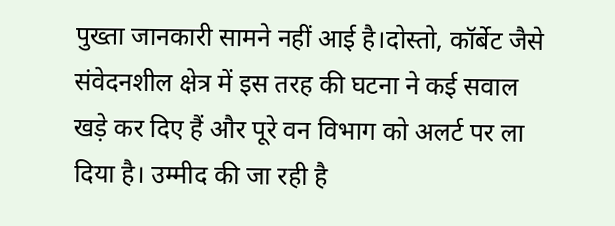पुख्ता जानकारी सामने नहीं आई है।दोस्तो, कॉर्बेट जैसे संवेदनशील क्षेत्र में इस तरह की घटना ने कई सवाल खड़े कर दिए हैं और पूरे वन विभाग को अलर्ट पर ला दिया है। उम्मीद की जा रही है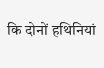कि दोनों हथिनियां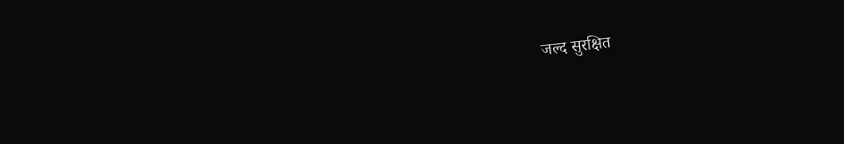जल्द सुरक्षित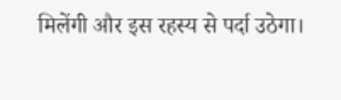मिलेंगी और इस रहस्य से पर्दा उठेगा।